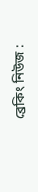ব্রেকিং নিউজ :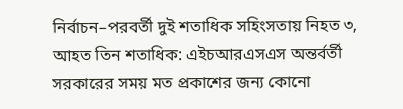নির্বাচন–পরবর্তী দুই শতাধিক সহিংসতায় নিহত ৩, আহত তিন শতাধিক: এইচআরএসএস অন্তর্বর্তী সরকারের সময় মত প্রকাশের জন্য কোনো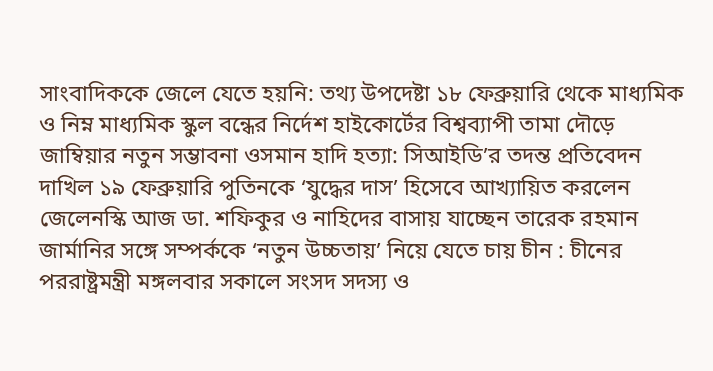সাংবাদিককে জেলে যেতে হয়নি: তথ্য উপদেষ্টা ১৮ ফেব্রুয়ারি থেকে মাধ্যমিক ও নিম্ন মাধ্যমিক স্কুল বন্ধের নির্দেশ হাইকোর্টের বিশ্বব্যাপী তামা দৌড়ে জাম্বিয়ার নতুন সম্ভাবনা ওসমান হাদি হত্যা: সিআইডি’র তদন্ত প্রতিবেদন দাখিল ১৯ ফেব্রুয়ারি পুতিনকে ‘যুদ্ধের দাস’ হিসেবে আখ্যায়িত করলেন জেলেনস্কি আজ ডা. শফিকুর ও নাহিদের বাসায় যাচ্ছেন তারেক রহমান জার্মানির সঙ্গে সম্পর্ককে ‘নতুন উচ্চতায়’ নিয়ে যেতে চায় চীন : চীনের পররাষ্ট্রমন্ত্রী মঙ্গলবার সকালে সংসদ সদস্য ও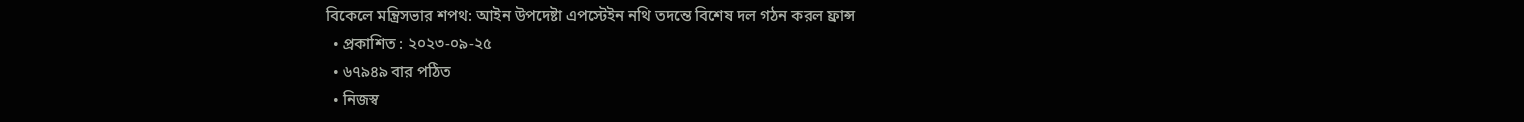বিকেলে মন্ত্রিসভার শপথ: আইন উপদেষ্টা এপস্টেইন নথি তদন্তে বিশেষ দল গঠন করল ফ্রান্স
  • প্রকাশিত : ২০২৩-০৯-২৫
  • ৬৭৯৪৯ বার পঠিত
  • নিজস্ব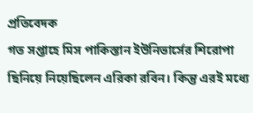প্রতিবেদক
গত সপ্তাহে মিস পাকিস্তান ইউনিভার্সের শিরোপা ছিনিয়ে নিয়েছিলেন এরিকা রবিন। কিন্তু এরই মধ্যে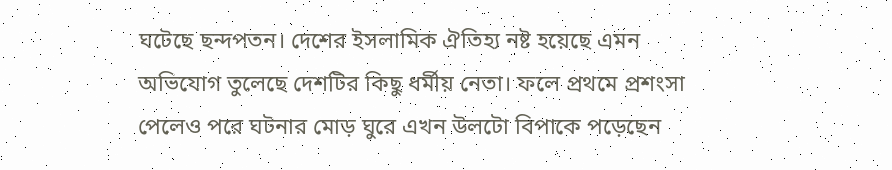ঘটেছে ছন্দপতন। দেশের ইসলামিক ঐতিহ্য নষ্ট হয়েছে এমন অভিযোগ তুলেছে দেশটির কিছু ধর্মীয় নেতা। ফলে প্রথমে প্রশংসা পেলেও পরে ঘটনার মোড় ঘুরে এখন উলটো বিপাকে পড়েছেন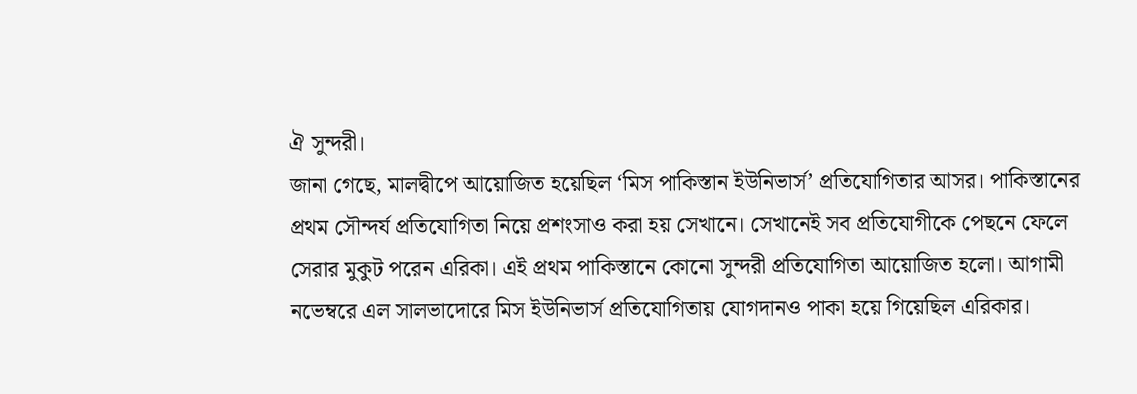ঐ সুন্দরী।
জানা গেছে, মালদ্বীপে আয়োজিত হয়েছিল ‘মিস পাকিস্তান ইউনিভার্স’ প্রতিযোগিতার আসর। পাকিস্তানের প্রথম সৌন্দর্য প্রতিযোগিতা নিয়ে প্রশংসাও করা হয় সেখানে। সেখানেই সব প্রতিযোগীকে পেছনে ফেলে সেরার মুকুট পরেন এরিকা। এই প্রথম পাকিস্তানে কোনো সুন্দরী প্রতিযোগিতা আয়োজিত হলো। আগামী নভেম্বরে এল সালভাদোরে মিস ইউনিভার্স প্রতিযোগিতায় যোগদানও পাকা হয়ে গিয়েছিল এরিকার।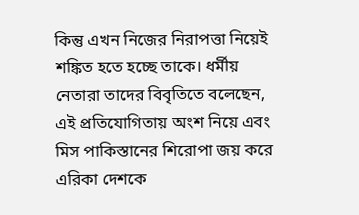কিন্তু এখন নিজের নিরাপত্তা নিয়েই শঙ্কিত হতে হচ্ছে তাকে। ধর্মীয় নেতারা তাদের বিবৃতিতে বলেছেন, এই প্রতিযোগিতায় অংশ নিয়ে এবং মিস পাকিস্তানের শিরোপা জয় করে এরিকা দেশকে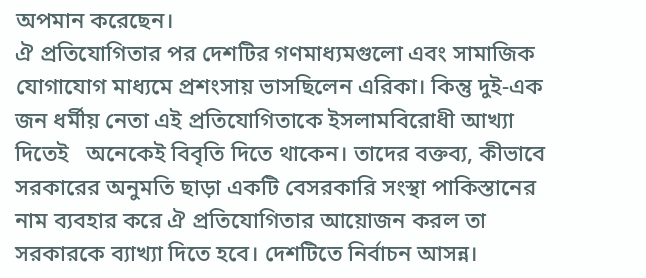অপমান করেছেন।
ঐ প্রতিযোগিতার পর দেশটির গণমাধ্যমগুলো এবং সামাজিক যোগাযোগ মাধ্যমে প্রশংসায় ভাসছিলেন এরিকা। কিন্তু দুই-এক জন ধর্মীয় নেতা এই প্রতিযোগিতাকে ইসলামবিরোধী আখ্যা দিতেই   অনেকেই বিবৃতি দিতে থাকেন। তাদের বক্তব্য, কীভাবে সরকারের অনুমতি ছাড়া একটি বেসরকারি সংস্থা পাকিস্তানের নাম ব্যবহার করে ঐ প্রতিযোগিতার আয়োজন করল তা সরকারকে ব্যাখ্যা দিতে হবে। দেশটিতে নির্বাচন আসন্ন।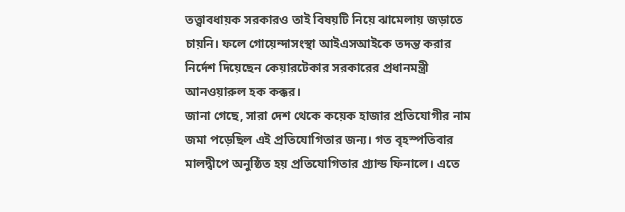তত্ত্বাবধায়ক সরকারও তাই বিষয়টি নিয়ে ঝামেলায় জড়াতে চায়নি। ফলে গোয়েন্দাসংস্থা আইএসআইকে তদন্ত করার নির্দেশ দিয়েছেন কেয়ারটেকার সরকারের প্রধানমন্ত্রী আনওয়ারুল হক কক্কর।
জানা গেছে, সারা দেশ থেকে কয়েক হাজার প্রতিযোগীর নাম জমা পড়েছিল এই প্রতিযোগিতার জন্য। গত বৃহস্পতিবার মালদ্বীপে অনুষ্ঠিত হয় প্রতিযোগিতার গ্র্যান্ড ফিনালে। এতে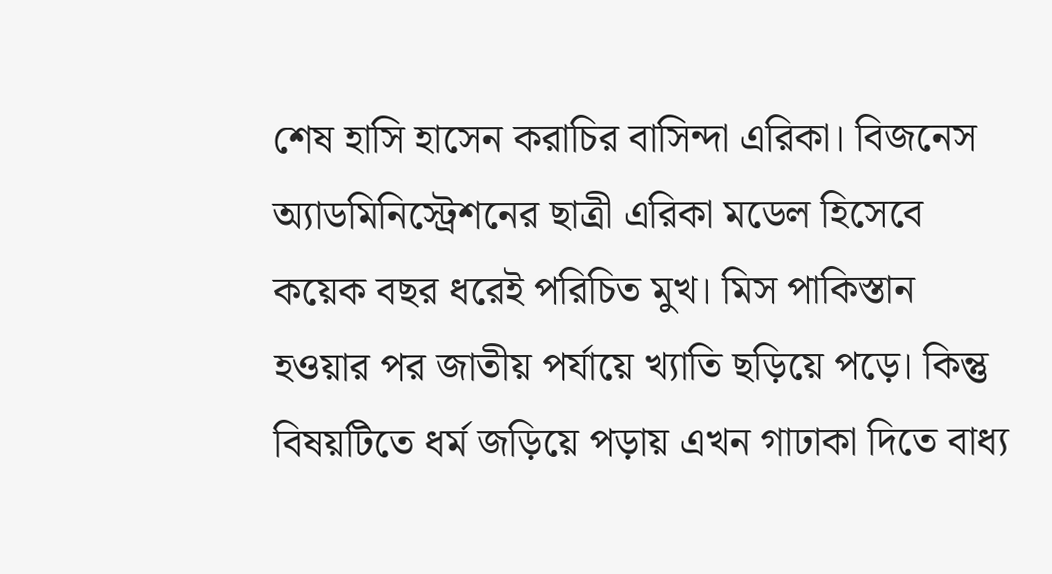শেষ হাসি হাসেন করাচির বাসিন্দা এরিকা। বিজনেস অ্যাডমিনিস্ট্রেশনের ছাত্রী এরিকা মডেল হিসেবে কয়েক বছর ধরেই পরিচিত মুখ। মিস পাকিস্তান হওয়ার পর জাতীয় পর্যায়ে খ্যাতি ছড়িয়ে পড়ে। কিন্তু বিষয়টিতে ধর্ম জড়িয়ে পড়ায় এখন গাঢাকা দিতে বাধ্য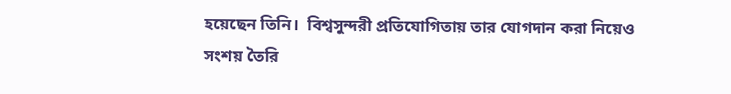হয়েছেন তিনি।  বিশ্বসুন্দরী প্রতিযোগিতায় তার যোগদান করা নিয়েও সংশয় তৈরি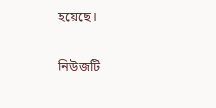হয়েছে।

নিউজটি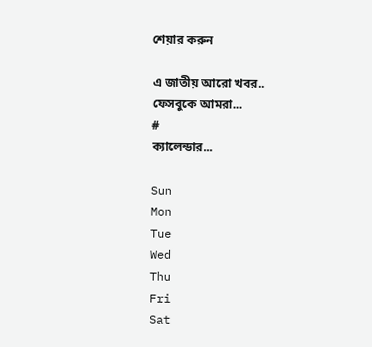শেয়ার করুন

এ জাতীয় আরো খবর..
ফেসবুকে আমরা...
#
ক্যালেন্ডার...

Sun
Mon
Tue
Wed
Thu
Fri
Sat